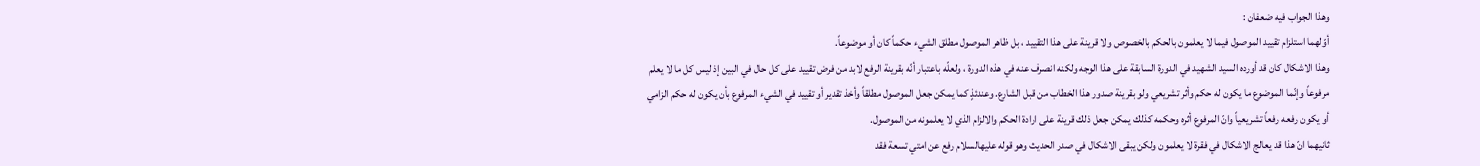وهذا الجواب فيه ضعفان :
أوّلهما استلزام تقييد الموصول فيما لا يعلمون بالحكم بالخصوص ولا قرينة على هذا التقييد ، بل ظاهر الموصول مطلق الشيء حكماً كان أو موضوعاً.
وهذا الاشكال كان قد أورده السيد الشهيد في الدورة السابقة على هذا الوجه ولكنه انصرف عنه في هذه الدورة ، ولعلّه باعتبار أنّه بقرينة الرفع لابد من فرض تقييد على كل حال في البين إذ ليس كل ما لا يعلم مرفوعاً وإنّما الموضوع ما يكون له حكم وأثر تشريعي ولو بقرينة صدور هذا الخطاب من قبل الشارع. وعندئذٍ كما يمكن جعل الموصول مطلقاً وأخذ تقدير أو تقييد في الشيء المرفوع بأن يكون له حكم الزامي أو يكون رفعه رفعاً تشريعياً وانّ المرفوع أثره وحكمه كذلك يمكن جعل ذلك قرينة على ارادة الحكم والالزام الذي لا يعلمونه من الموصول.
ثانيهما انّ هذا قد يعالج الاشكال في فقرة لا يعلمون ولكن يبقى الاشكال في صدر الحديث وهو قوله عليهالسلام رفع عن امتي تسعة فقد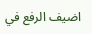اضيف الرفع في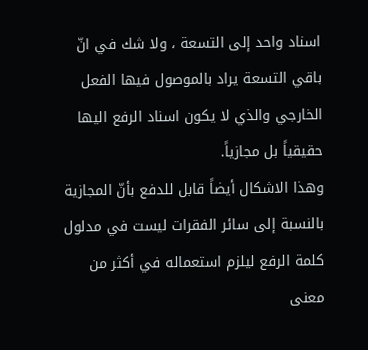اسناد واحد إلى التسعة ، ولا شك في انّ باقي التسعة يراد بالموصول فيها الفعل الخارجي والذي لا يكون اسناد الرفع اليها حقيقياً بل مجازياً.
وهذا الاشكال أيضاً قابل للدفع بأنّ المجازية بالنسبة إلى سائر الفقرات ليست في مدلول كلمة الرفع ليلزم استعماله في أكثر من معنى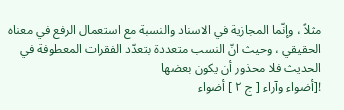مثلاً ، وإنّما المجازية في الاسناد والنسبة مع استعمال الرفع في معناه الحقيقي ، وحيث انّ النسب متعددة بتعدّد الفقرات المعطوفة في الحديث فلا محذور أن يكون بعضها
![أضواء وآراء [ ج ٢ ] أضواء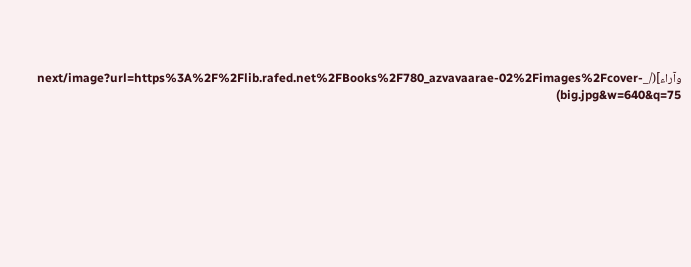وآراء](/_next/image?url=https%3A%2F%2Flib.rafed.net%2FBooks%2F780_azvavaarae-02%2Fimages%2Fcover-big.jpg&w=640&q=75)